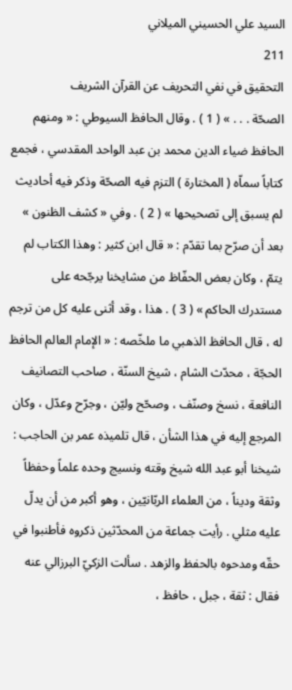السيد علي الحسيني الميلاني
211
التحقيق في نفي التحريف عن القرآن الشريف
الصحّة . . . » ( 1 ) . وقال الحافظ السيوطي : « ومنهم الحافظ ضياء الدين محمد بن عبد الواحد المقدسي ، فجمع كتاباً سماّه ( المختارة ) التزم فيه الصحّة وذكر فيه أحاديث لم يسبق إلى تصحيحها » ( 2 ) . وفي « كشف الظنون » بعد أن صرّح بما تقدّم : « قال ابن كثير : وهذا الكتاب لم يتمّ ، وكان بعض الحفّاظ من مشايخنا يرجّحه على مستدرك الحاكم » ( 3 ) . هذا ، وقد أثنى عليه كل من ترجم له ، قال الحافظ الذهبي ما ملخّصه : « الإمام العالم الحافظ الحجّة ، محدّث الشام ، شيخ السنّة ، صاحب التصانيف النافعة ، نسخ وصنّف ، وصحّح وليّن ، وجرّح وعدّل ، وكان المرجع إليه في هذا الشأن ، قال تلميذه عمر بن الحاجب : شيخنا أبو عبد الله شيخ وقته ونسيج وحده علماً وحفظاً وثقة وديناً ، من العلماء الربّانيّين ، وهو أكبر من أن يدلّ عليه مثلي . رأيت جماعة من المحدّثين ذكروه فأطنبوا في حقّه ومدحوه بالحفظ والزهد . سألت الزكيّ البرزالي عنه فقال : ثقة ، جبل ، حافظ ،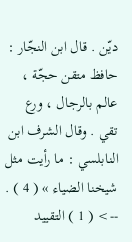ديّن . قال ابن النجّار : حافظ متقن حجّة ، عالم بالرجال ، ورع تقي . وقال الشرف ابن النابلسي : ما رأيت مثل شيخنا الضياء » ( 4 ) .
--> ( 1 ) التقييد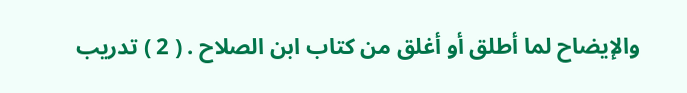والإيضاح لما أطلق أو أغلق من كتاب ابن الصلاح . ( 2 ) تدريب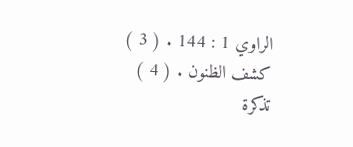الراوي 1 : 144 . ( 3 ) كشف الظنون . ( 4 ) تذكرة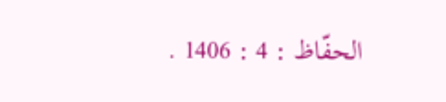الحفّاظ : 4 : 1406 .